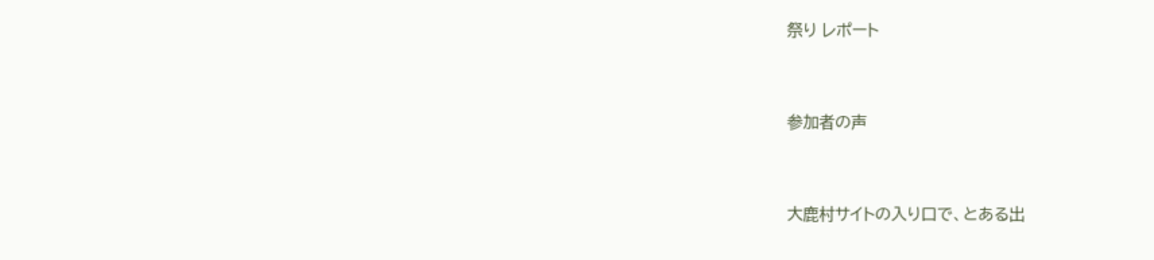祭り レポート


参加者の声


大鹿村サイトの入り口で、とある出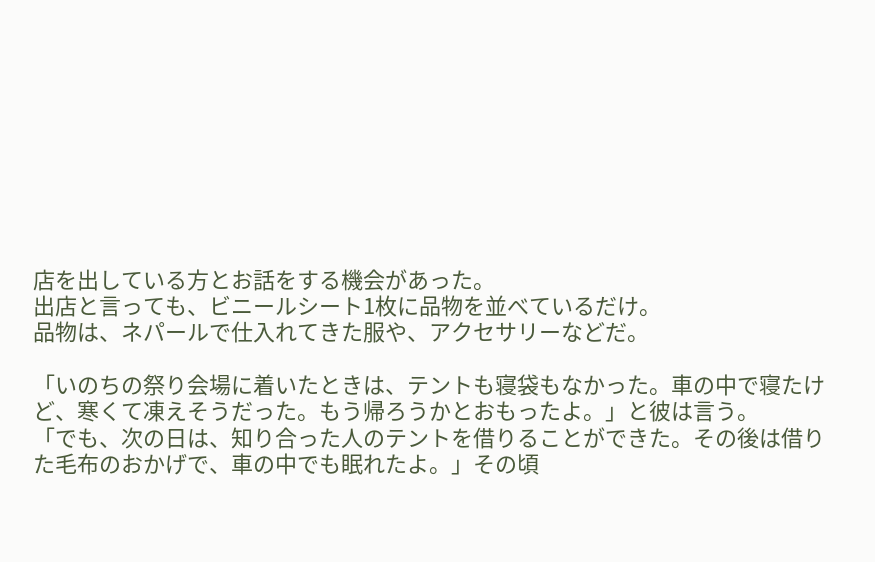店を出している方とお話をする機会があった。
出店と言っても、ビニールシート1枚に品物を並べているだけ。
品物は、ネパールで仕入れてきた服や、アクセサリーなどだ。

「いのちの祭り会場に着いたときは、テントも寝袋もなかった。車の中で寝たけど、寒くて凍えそうだった。もう帰ろうかとおもったよ。」と彼は言う。
「でも、次の日は、知り合った人のテントを借りることができた。その後は借りた毛布のおかげで、車の中でも眠れたよ。」その頃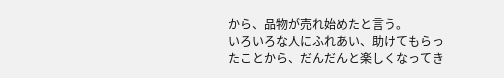から、品物が売れ始めたと言う。
いろいろな人にふれあい、助けてもらったことから、だんだんと楽しくなってき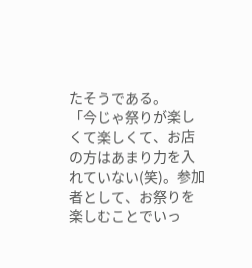たそうである。
「今じゃ祭りが楽しくて楽しくて、お店の方はあまり力を入れていない(笑)。参加者として、お祭りを楽しむことでいっ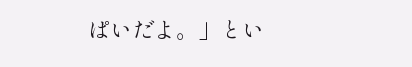ぱいだよ。」とい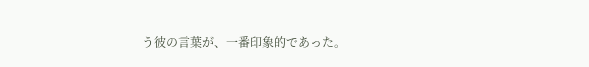う彼の言葉が、一番印象的であった。